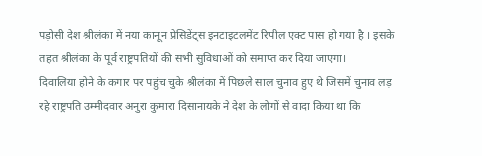पड़ोसी देश श्रीलंका में नया कानून प्रेसिडेंट्स इनटाइटलमेंट रिपील एक्ट पास हो गया है । इसके तहत श्रीलंका के पूर्व राष्ट्रपतियों की सभी सुविधाओं को समाप्त कर दिया जाएगा।
दिवालिया होने के कगार पर पहुंच चुके श्रीलंका में पिछले साल चुनाव हुए थे जिसमें चुनाव लड़ रहे राष्ट्रपति उम्मीदवार अनुरा कुमारा दिसानायके ने देश के लोगों से वादा किया था कि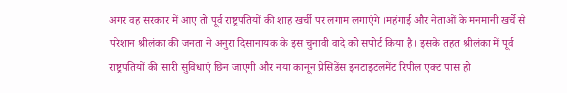अगर वह सरकार में आए तो पूर्व राष्ट्रपतियों की शाह खर्ची पर लगाम लगाएंगे ।महंगाई और नेताओं के मनमानी खर्चे से परेशान श्रीलंका की जनता ने अनुरा दिसानायक के इस चुनावी वादे को सपोर्ट किया है। इसके तहत श्रीलंका में पूर्व राष्ट्रपतियों की सारी सुविधाएं छिन जाएगी और नया कानून प्रेसिडेंस इनटाइटलमेंट रिपील एक्ट पास हो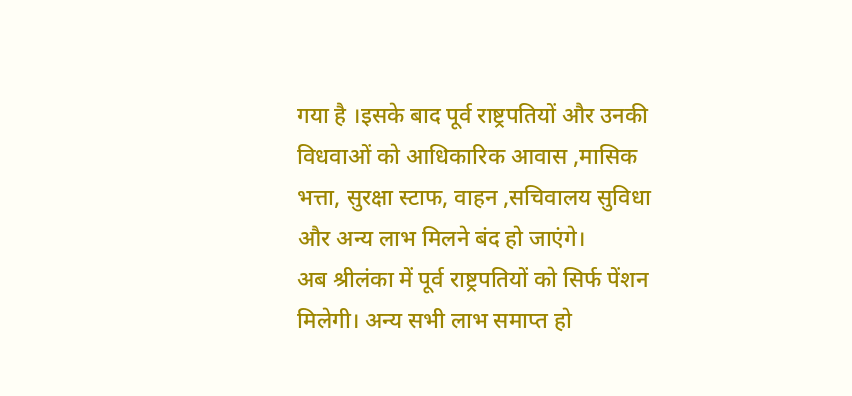गया है ।इसके बाद पूर्व राष्ट्रपतियों और उनकी विधवाओं को आधिकारिक आवास ,मासिक भत्ता, सुरक्षा स्टाफ, वाहन ,सचिवालय सुविधा और अन्य लाभ मिलने बंद हो जाएंगे।
अब श्रीलंका में पूर्व राष्ट्रपतियों को सिर्फ पेंशन मिलेगी। अन्य सभी लाभ समाप्त हो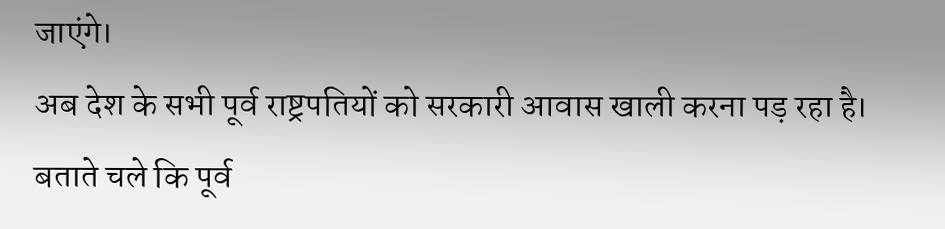जाएंगे।
अब देश के सभी पूर्व राष्ट्रपतियों को सरकारी आवास खाली करना पड़ रहा है। बताते चले कि पूर्व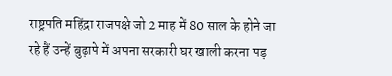राष्ट्रपति महिंद्रा राजपक्षे जो 2 माह में 80 साल के होने जा रहे हैं उन्हें बुढ़ापे में अपना सरकारी घर खाली करना पड़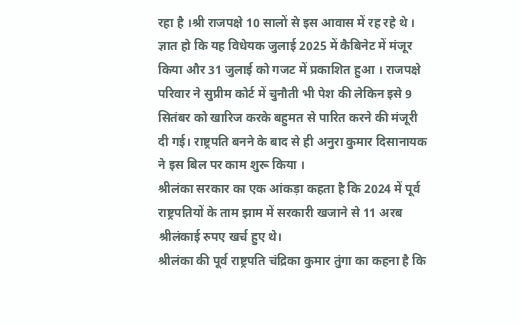रहा है ।श्री राजपक्षे 10 सालों से इस आवास में रह रहे थे । ज्ञात हो कि यह विधेयक जुलाई 2025 में कैबिनेट में मंजूर किया और 31 जुलाई को गजट में प्रकाशित हुआ । राजपक्षे परिवार ने सुप्रीम कोर्ट में चुनौती भी पेश की लेकिन इसे 9 सितंबर को खारिज करके बहुमत से पारित करने की मंजूरी दी गई। राष्ट्रपति बनने के बाद से ही अनुरा कुमार दिसानायक ने इस बिल पर काम शुरू किया ।
श्रीलंका सरकार का एक आंकड़ा कहता है कि 2024 में पूर्व राष्ट्रपतियों के ताम झाम में सरकारी खजाने से 11 अरब श्रीलंकाई रुपए खर्च हुए थे।
श्रीलंका की पूर्व राष्ट्रपति चंद्रिका कुमार तुंगा का कहना है कि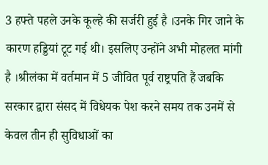3 हफ्ते पहले उनके कूल्हे की सर्जरी हुई है ।उनके गिर जाने के कारण हड्डियां टूट गई थी। इसलिए उन्होंने अभी मोहलत मांगी है ।श्रीलंका में वर्तमान में 5 जीवित पूर्व राष्ट्रपति हैं जबकि सरकार द्वारा संसद में विधेयक पेश करने समय तक उनमें से केवल तीन ही सुविधाओं का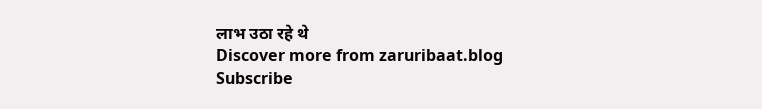लाभ उठा रहे थे
Discover more from zaruribaat.blog
Subscribe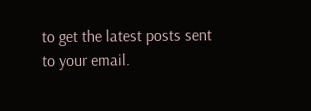to get the latest posts sent to your email.